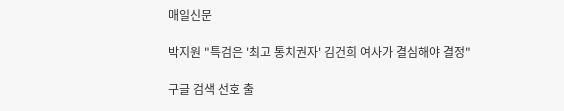매일신문

박지원 "특검은 '최고 통치권자' 김건희 여사가 결심해야 결정"

구글 검색 선호 출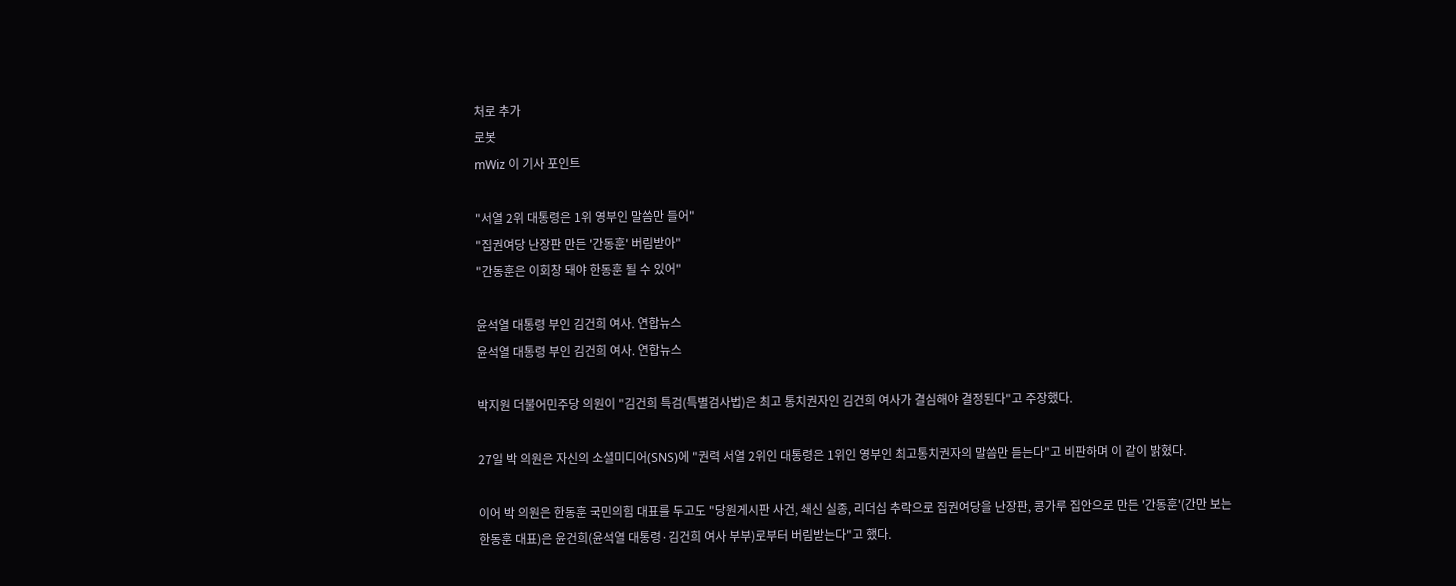처로 추가
로봇
mWiz 이 기사 포인트

"서열 2위 대통령은 1위 영부인 말씀만 들어"
"집권여당 난장판 만든 '간동훈' 버림받아"
"간동훈은 이회창 돼야 한동훈 될 수 있어"

윤석열 대통령 부인 김건희 여사. 연합뉴스
윤석열 대통령 부인 김건희 여사. 연합뉴스

박지원 더불어민주당 의원이 "김건희 특검(특별검사법)은 최고 통치권자인 김건희 여사가 결심해야 결정된다"고 주장했다.

27일 박 의원은 자신의 소셜미디어(SNS)에 "권력 서열 2위인 대통령은 1위인 영부인 최고통치권자의 말씀만 듣는다"고 비판하며 이 같이 밝혔다.

이어 박 의원은 한동훈 국민의힘 대표를 두고도 "당원게시판 사건, 쇄신 실종, 리더십 추락으로 집권여당을 난장판, 콩가루 집안으로 만든 '간동훈'(간만 보는 한동훈 대표)은 윤건희(윤석열 대통령·김건희 여사 부부)로부터 버림받는다"고 했다.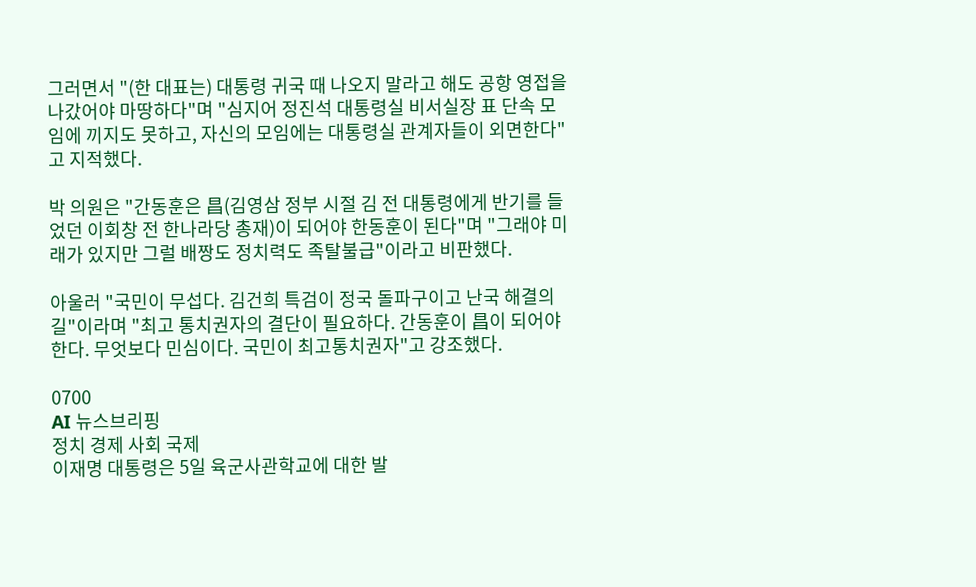그러면서 "(한 대표는) 대통령 귀국 때 나오지 말라고 해도 공항 영접을 나갔어야 마땅하다"며 "심지어 정진석 대통령실 비서실장 표 단속 모임에 끼지도 못하고, 자신의 모임에는 대통령실 관계자들이 외면한다"고 지적했다.

박 의원은 "간동훈은 昌(김영삼 정부 시절 김 전 대통령에게 반기를 들었던 이회창 전 한나라당 총재)이 되어야 한동훈이 된다"며 "그래야 미래가 있지만 그럴 배짱도 정치력도 족탈불급"이라고 비판했다.

아울러 "국민이 무섭다. 김건희 특검이 정국 돌파구이고 난국 해결의 길"이라며 "최고 통치권자의 결단이 필요하다. 간동훈이 昌이 되어야 한다. 무엇보다 민심이다. 국민이 최고통치권자"고 강조했다.

0700
AI 뉴스브리핑
정치 경제 사회 국제
이재명 대통령은 5일 육군사관학교에 대한 발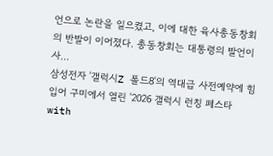언으로 논란을 일으켰고, 이에 대한 육사총동창회의 반발이 이어졌다. 총동창회는 대통령의 발언이 사...
삼성전자 '갤럭시Z 폴드8'의 역대급 사전예약에 힘입어 구미에서 열린 '2026 갤럭시 런칭 페스타 with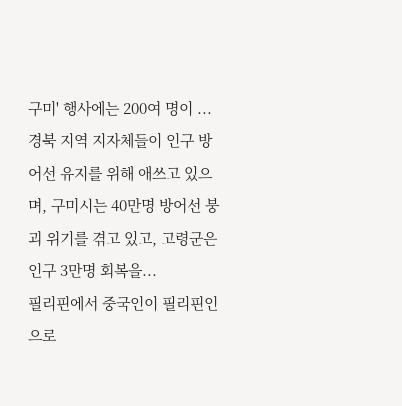구미' 행사에는 200여 명이 ...
경북 지역 지자체들이 인구 방어선 유지를 위해 애쓰고 있으며, 구미시는 40만명 방어선 붕괴 위기를 겪고 있고, 고령군은 인구 3만명 회복을...
필리핀에서 중국인이 필리핀인으로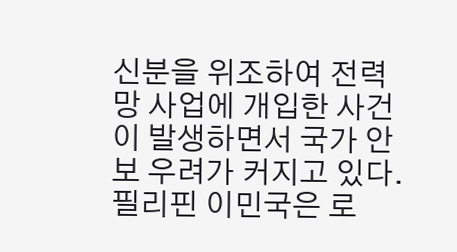신분을 위조하여 전력망 사업에 개입한 사건이 발생하면서 국가 안보 우려가 커지고 있다. 필리핀 이민국은 로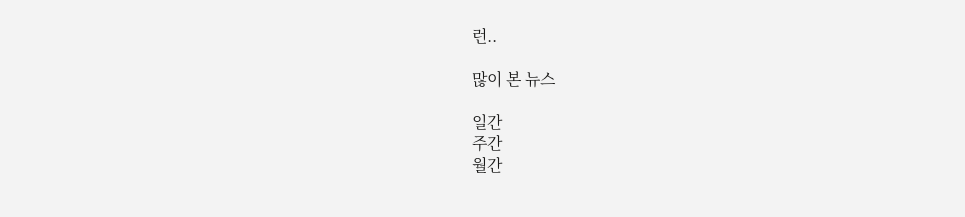런..

많이 본 뉴스

일간
주간
월간